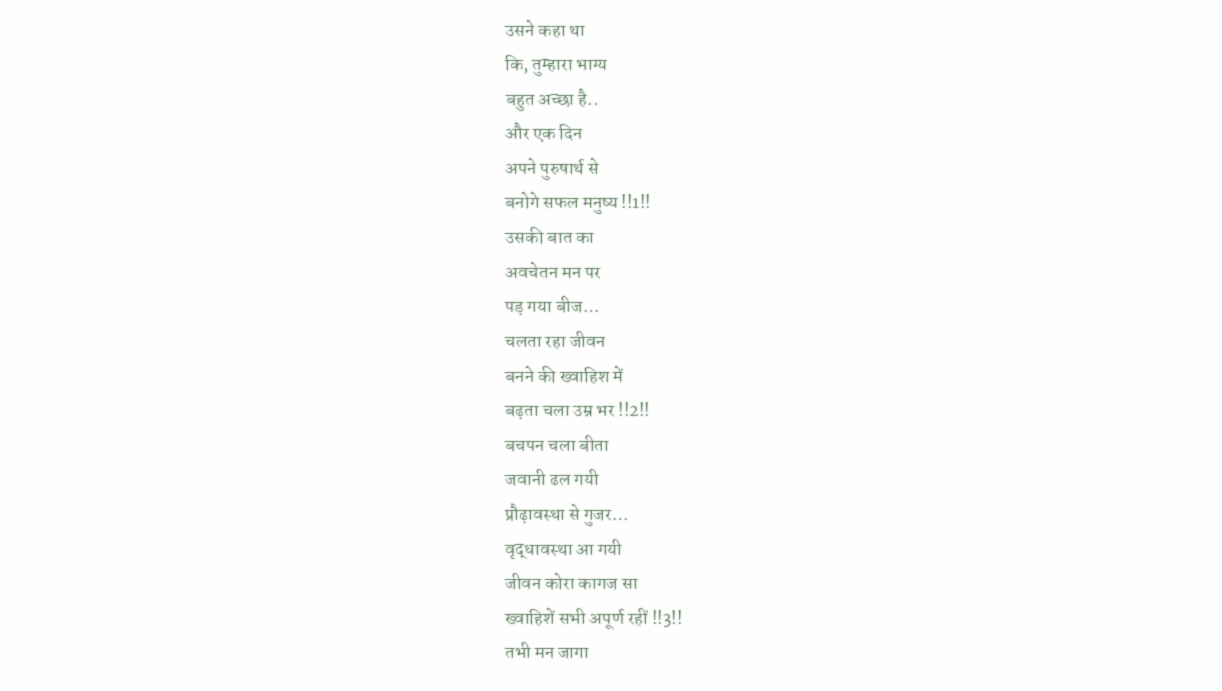उसने कहा था
कि, तुम्हारा भाग्य
बहुत अच्छा है..
और एक दिन
अपने पुरुषार्थ से
बनोगे सफल मनुष्य !!1!!
उसकी बात का
अवचेतन मन पर
पड़ गया बीज…
चलता रहा जीवन
बनने की ख्वाहिश में
बढ़ता चला उम्र भर !!2!!
बचपन चला बीता
जवानी ढल गयी
प्रौढ़ावस्था से गुजर…
वृद्धावस्था आ गयी
जीवन कोरा कागज सा
ख्वाहिशें सभी अपूर्ण रहीं !!3!!
तभी मन जागा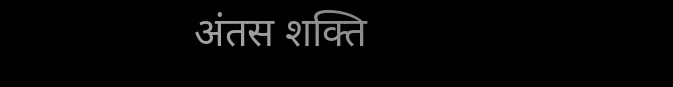अंतस शक्ति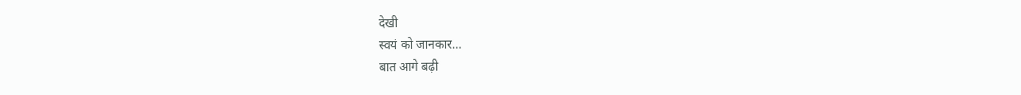देखी
स्वयं को जानकार…
बात आगे बढ़ी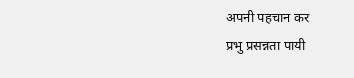अपनी पहचान कर
प्रभु प्रसन्नता पायी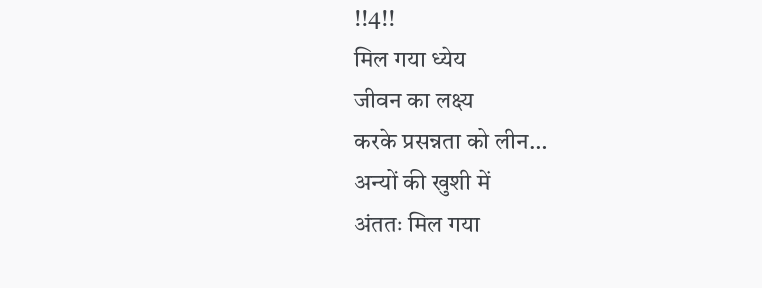!!4!!
मिल गया ध्येय
जीवन का लक्ष्य
करके प्रसन्नता को लीन…
अन्यों की खुशी में
अंततः मिल गया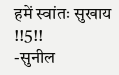हमें स्वांतः सुखाय !!5!!
-सुनील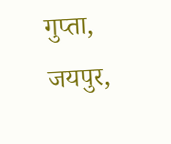गुप्ता, जयपुर,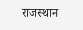राजस्थान